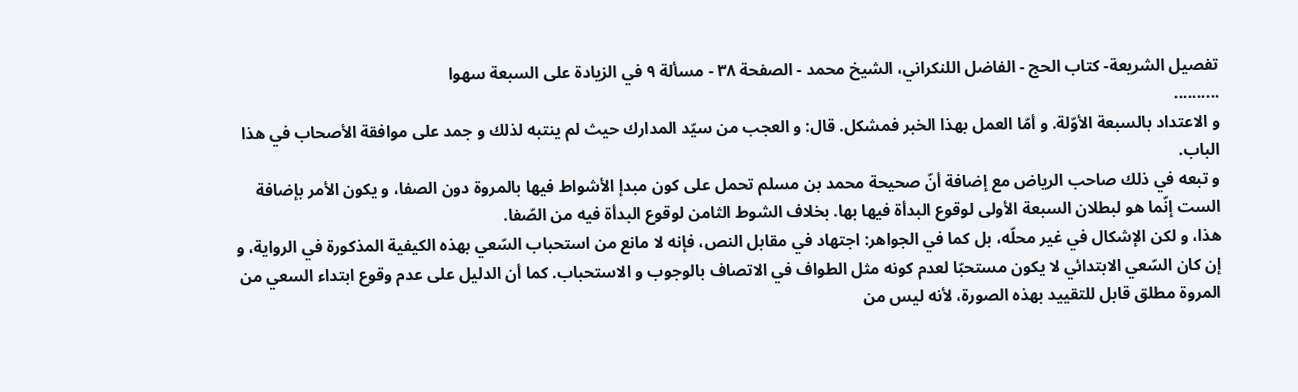تفصيل الشريعة- كتاب الحج - الفاضل اللنكراني، الشيخ محمد - الصفحة ٣٨ - مسألة ٩ في الزيادة على السبعة سهوا
..........
و الاعتداد بالسبعة الأوّلة. و أمّا العمل بهذا الخبر فمشكل. قال: و العجب من سيّد المدارك حيث لم ينتبه لذلك و جمد على موافقة الأصحاب في هذا الباب.
و تبعه في ذلك صاحب الرياض مع إضافة أنّ صحيحة محمد بن مسلم تحمل على كون مبدإ الأشواط فيها بالمروة دون الصفا، و يكون الأمر بإضافة الست إنّما هو لبطلان السبعة الأولى لوقوع البدأة فيها بها. بخلاف الشوط الثامن لوقوع البدأة فيه من الصّفا.
هذا، و لكن الإشكال في غير محلّه، بل كما في الجواهر: اجتهاد في مقابل النص، فإنه لا مانع من استحباب السّعي بهذه الكيفية المذكورة في الرواية، و إن كان السّعي الابتدائي لا يكون مستحبّا لعدم كونه مثل الطواف في الاتصاف بالوجوب و الاستحباب. كما أن الدليل على عدم وقوع ابتداء السعي من المروة مطلق قابل للتقييد بهذه الصورة، لأنه ليس من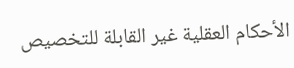الأحكام العقلية غير القابلة للتخصيص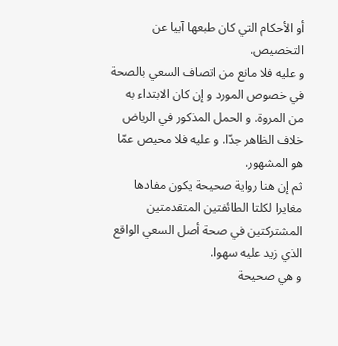أو الأحكام التي كان طبعها آبيا عن التخصيص.
و عليه فلا مانع من اتصاف السعي بالصحة في خصوص المورد و إن كان الابتداء به من المروة. و الحمل المذكور في الرياض خلاف الظاهر جدّا. و عليه فلا محيص عمّا هو المشهور.
ثم إن هنا رواية صحيحة يكون مفادها مغايرا لكلتا الطائفتين المتقدمتين المشتركتين في صحة أصل السعي الواقع الذي زيد عليه سهوا.
و هي صحيحة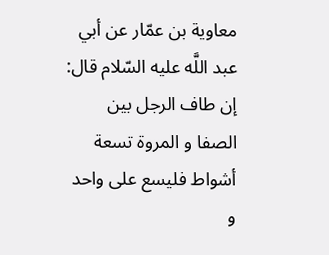معاوية بن عمّار عن أبي عبد اللَّه عليه السّلام قال: إن طاف الرجل بين الصفا و المروة تسعة أشواط فليسع على واحد و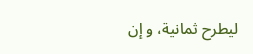ليطرح ثمانية، و إن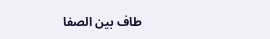طاف بين الصفا